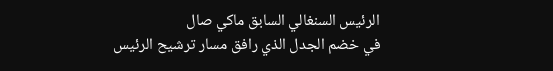الرئيس السنغالي السابق ماكي صال
في خضم الجدل الذي رافق مسار ترشيح الرئيس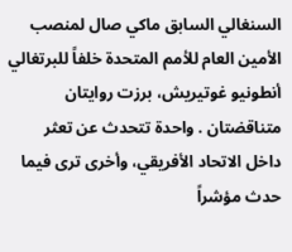السنغالي السابق ماكي صال لمنصب الأمين العام للأمم المتحدة خلفاً للبرتغالي أنطونيو غوتيريش، برزت روايتان متناقضتان . واحدة تتحدث عن تعثر داخل الاتحاد الأفريقي، وأخرى ترى فيما حدث مؤشراً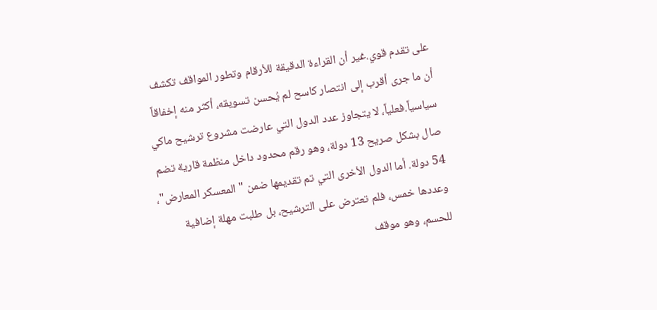على تقدم قوي.غير أن القراءة الدقيقة للأرقام وتطور المواقف تكشف أن ما جرى أقرب إلى انتصار كاسح لم يُحسن تسويقه، أكثر منه إخفاقاً سياسياً.فعلياً، لا يتجاوز عدد الدول التي عارضت مشروع ترشيح ماكي صال بشكل صريح 13 دولة، وهو رقم محدود داخل منظمة قارية تضم 54 دولة. أما الدول الأخرى التي تم تقديمها ضمن "المعسكر المعارض"، وعددها خمس، فلم تعترض على الترشيح، بل طلبت مهلة إضافية للحسم، وهو موقف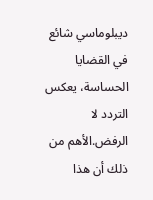ديبلوماسي شائع في القضايا الحساسة، يعكس التردد لا الرفض.الأهم من ذلك أن هذا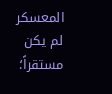المعسكر لم يكن مستقراً؛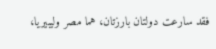فقد سارعت دولتان بارزتان، هما مصر وليبيريا،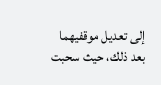إلى تعديل موقفيهما بعد ذلك، حيث سحبت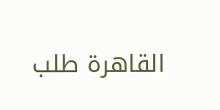القاهرة طلب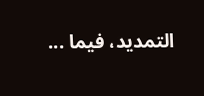التمديد، فيما ...